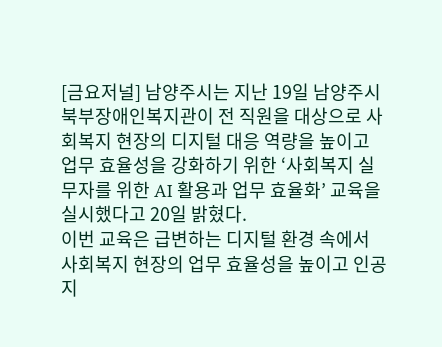[금요저널] 남양주시는 지난 19일 남양주시북부장애인복지관이 전 직원을 대상으로 사회복지 현장의 디지털 대응 역량을 높이고 업무 효율성을 강화하기 위한 ‘사회복지 실무자를 위한 AI 활용과 업무 효율화’ 교육을 실시했다고 20일 밝혔다.
이번 교육은 급변하는 디지털 환경 속에서 사회복지 현장의 업무 효율성을 높이고 인공지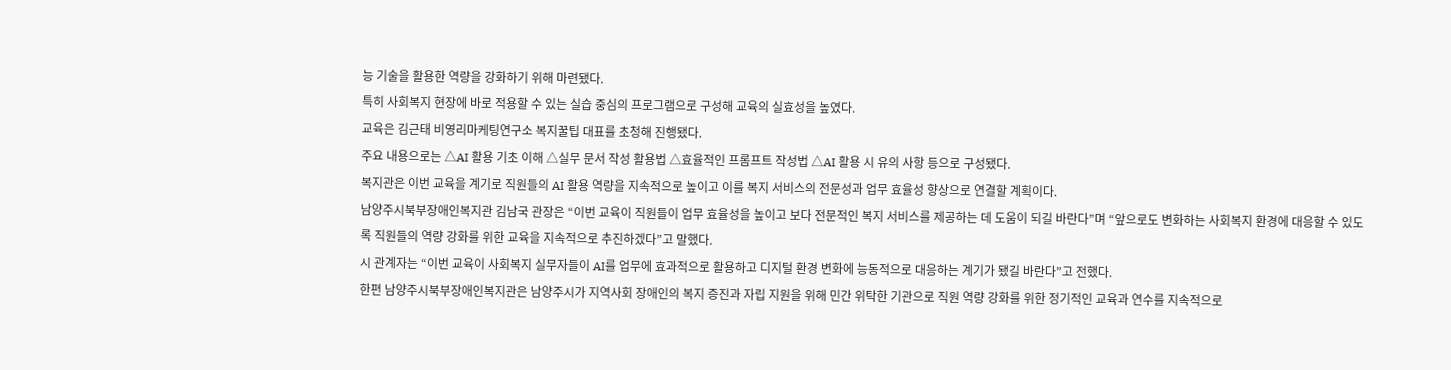능 기술을 활용한 역량을 강화하기 위해 마련됐다.
특히 사회복지 현장에 바로 적용할 수 있는 실습 중심의 프로그램으로 구성해 교육의 실효성을 높였다.
교육은 김근태 비영리마케팅연구소 복지꿀팁 대표를 초청해 진행됐다.
주요 내용으로는 △AI 활용 기초 이해 △실무 문서 작성 활용법 △효율적인 프롬프트 작성법 △AI 활용 시 유의 사항 등으로 구성됐다.
복지관은 이번 교육을 계기로 직원들의 AI 활용 역량을 지속적으로 높이고 이를 복지 서비스의 전문성과 업무 효율성 향상으로 연결할 계획이다.
남양주시북부장애인복지관 김남국 관장은 “이번 교육이 직원들이 업무 효율성을 높이고 보다 전문적인 복지 서비스를 제공하는 데 도움이 되길 바란다”며 “앞으로도 변화하는 사회복지 환경에 대응할 수 있도록 직원들의 역량 강화를 위한 교육을 지속적으로 추진하겠다”고 말했다.
시 관계자는 “이번 교육이 사회복지 실무자들이 AI를 업무에 효과적으로 활용하고 디지털 환경 변화에 능동적으로 대응하는 계기가 됐길 바란다”고 전했다.
한편 남양주시북부장애인복지관은 남양주시가 지역사회 장애인의 복지 증진과 자립 지원을 위해 민간 위탁한 기관으로 직원 역량 강화를 위한 정기적인 교육과 연수를 지속적으로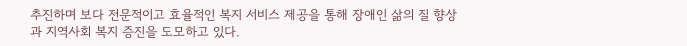추진하며 보다 전문적이고 효율적인 복지 서비스 제공을 통해 장애인 삶의 질 향상과 지역사회 복지 증진을 도모하고 있다.